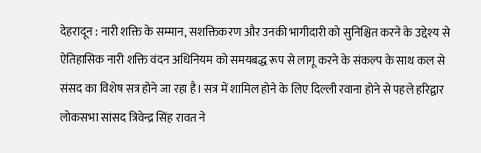देहरादून : नारी शक्ति के सम्मान, सशक्तिकरण और उनकी भागीदारी को सुनिश्चित करने के उद्देश्य से ऐतिहासिक नारी शक्ति वंदन अधिनियम को समयबद्ध रूप से लागू करने के संकल्प के साथ कल से संसद का विशेष सत्र होने जा रहा है। सत्र में शामिल होने के लिए दिल्ली रवाना होने से पहले हरिद्वार लोकसभा सांसद त्रिवेन्द्र सिंह रावत ने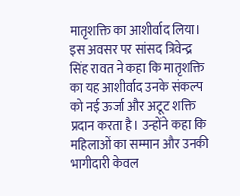मातृशक्ति का आशीर्वाद लिया।
इस अवसर पर सांसद त्रिवेन्द्र सिंह रावत ने कहा कि मातृशक्ति का यह आशीर्वाद उनके संकल्प को नई ऊर्जा और अटूट शक्ति प्रदान करता है। उन्होंने कहा कि महिलाओं का सम्मान और उनकी भागीदारी केवल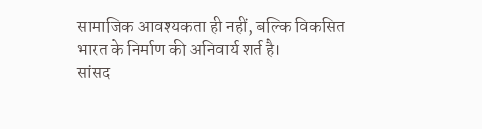सामाजिक आवश्यकता ही नहीं, बल्कि विकसित भारत के निर्माण की अनिवार्य शर्त है।
सांसद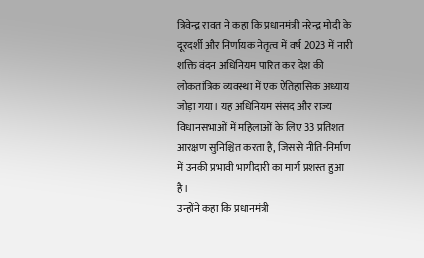त्रिवेन्द्र रावत ने कहा कि प्रधानमंत्री नरेन्द्र मोदी के दूरदर्शी और निर्णायक नेतृत्व में वर्ष 2023 में नारी शक्ति वंदन अधिनियम पारित कर देश की लोकतांत्रिक व्यवस्था में एक ऐतिहासिक अध्याय जोड़ा गया। यह अधिनियम संसद और राज्य विधानसभाओं में महिलाओं के लिए 33 प्रतिशत आरक्षण सुनिश्चित करता है, जिससे नीति-निर्माण में उनकी प्रभावी भागीदारी का मार्ग प्रशस्त हुआ है।
उन्होंने कहा कि प्रधानमंत्री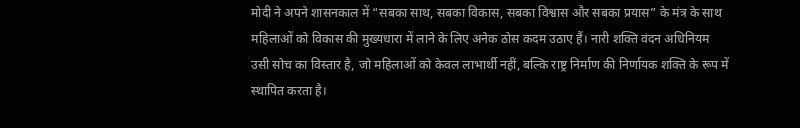मोदी ने अपने शासनकाल में “सबका साथ, सबका विकास, सबका विश्वास और सबका प्रयास” के मंत्र के साथ महिलाओं को विकास की मुख्यधारा में लाने के लिए अनेक ठोस कदम उठाए हैं। नारी शक्ति वंदन अधिनियम उसी सोच का विस्तार है, जो महिलाओं को केवल लाभार्थी नहीं, बल्कि राष्ट्र निर्माण की निर्णायक शक्ति के रूप में स्थापित करता है।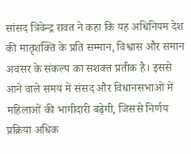सांसद त्रिवेन्द्र रावत ने कहा कि यह अधिनियम देश की मातृशक्ति के प्रति सम्मान, विश्वास और समान अवसर के संकल्प का सशक्त प्रतीक है। इससे आने वाले समय में संसद और विधानसभाओं में महिलाओं की भागीदारी बढ़ेगी, जिससे निर्णय प्रक्रिया अधिक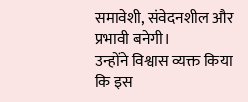समावेशी, संवेदनशील और प्रभावी बनेगी।
उन्होंने विश्वास व्यक्त किया कि इस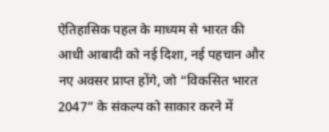ऐतिहासिक पहल के माध्यम से भारत की आधी आबादी को नई दिशा, नई पहचान और नए अवसर प्राप्त होंगे, जो “विकसित भारत 2047” के संकल्प को साकार करने में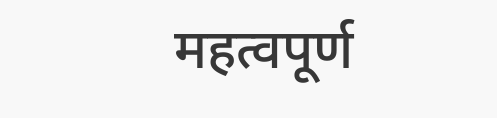महत्वपूर्ण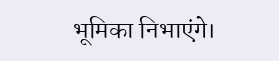भूमिका निभाएंगे।